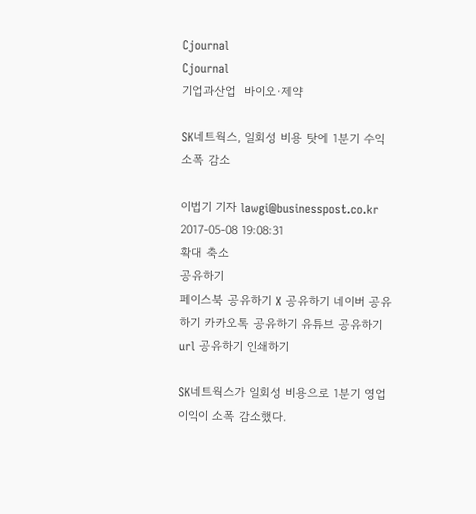Cjournal
Cjournal
기업과산업  바이오·제약

SK네트웍스, 일회성 비용 탓에 1분기 수익 소폭 감소

이법기 기자 lawgi@businesspost.co.kr 2017-05-08 19:08:31
확대 축소
공유하기
페이스북 공유하기 X 공유하기 네이버 공유하기 카카오톡 공유하기 유튜브 공유하기 url 공유하기 인쇄하기

SK네트웍스가 일회성 비용으로 1분기 영업이익이 소폭 감소했다.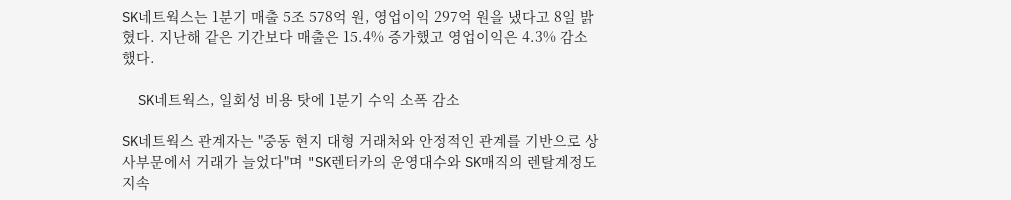SK네트웍스는 1분기 매출 5조 578억 원, 영업이익 297억 원을 냈다고 8일 밝혔다. 지난해 같은 기간보다 매출은 15.4% 증가했고 영업이익은 4.3% 감소했다.

  SK네트웍스, 일회성 비용 탓에 1분기 수익 소폭 감소

SK네트웍스 관계자는 "중동 현지 대형 거래처와 안정적인 관계를 기반으로 상사부문에서 거래가 늘었다"며 "SK렌터카의 운영대수와 SK매직의 렌탈계정도 지속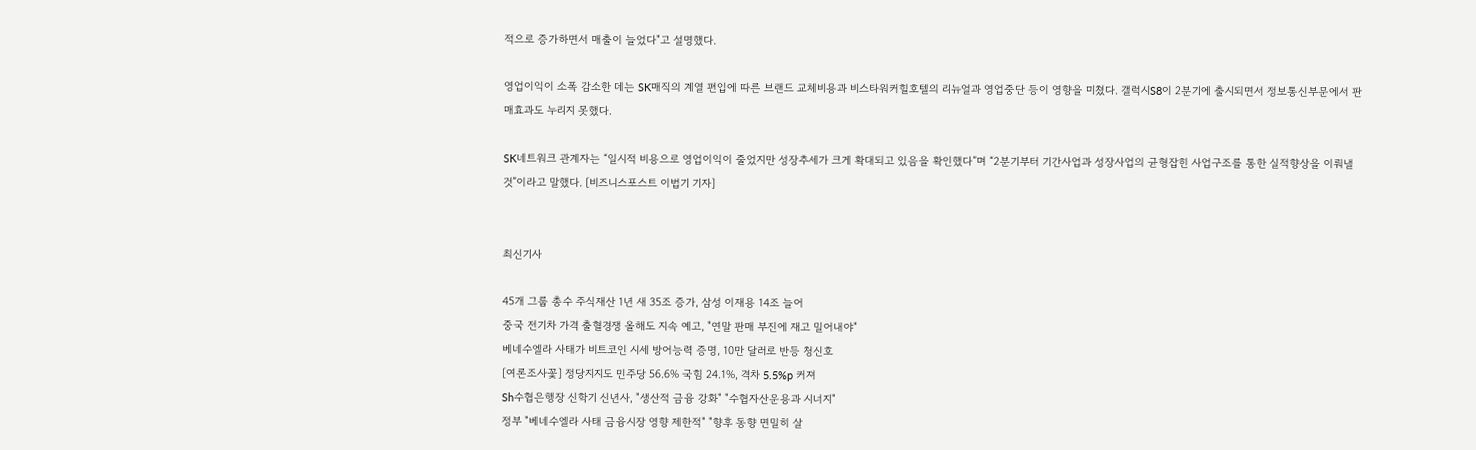적으로 증가하면서 매출이 늘었다"고 설명했다.

영업이익이 소폭 감소한 데는 SK매직의 계열 편입에 따른 브랜드 교체비용과 비스타워커힐호텔의 리뉴얼과 영업중단 등이 영향을 미쳤다. 갤럭시S8이 2분기에 출시되면서 정보통신부문에서 판매효과도 누리지 못했다.

SK네트워크 관계자는 “일시적 비용으로 영업이익이 줄었지만 성장추세가 크게 확대되고 있음을 확인했다”며 “2분기부터 기간사업과 성장사업의 균형잡힌 사업구조를 통한 실적향상을 이뤄낼 것”이라고 말했다. [비즈니스포스트 이법기 기자]


최신기사

45개 그룹 총수 주식재산 1년 새 35조 증가, 삼성 이재용 14조 늘어
중국 전기차 가격 출혈경쟁 올해도 지속 예고, "연말 판매 부진에 재고 밀어내야"
베네수엘라 사태가 비트코인 시세 방어능력 증명, 10만 달러로 반등 청신호
[여론조사꽃] 정당지지도 민주당 56.6% 국힘 24.1%, 격차 5.5%p 커져
Sh수협은행장 신학기 신년사, "생산적 금융 강화" "수협자산운용과 시너지"
정부 "베네수엘라 사태 금융시장 영향 제한적" "향후 동향 면밀히 살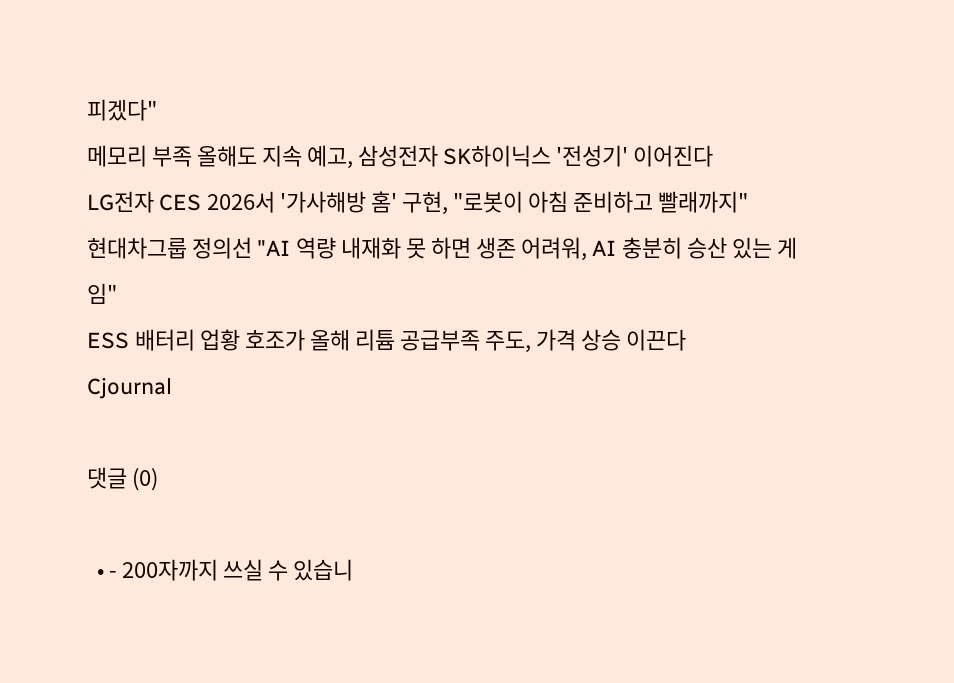피겠다"
메모리 부족 올해도 지속 예고, 삼성전자 SK하이닉스 '전성기' 이어진다
LG전자 CES 2026서 '가사해방 홈' 구현, "로봇이 아침 준비하고 빨래까지"
현대차그룹 정의선 "AI 역량 내재화 못 하면 생존 어려워, AI 충분히 승산 있는 게임"
ESS 배터리 업황 호조가 올해 리튬 공급부족 주도, 가격 상승 이끈다
Cjournal

댓글 (0)

  • - 200자까지 쓰실 수 있습니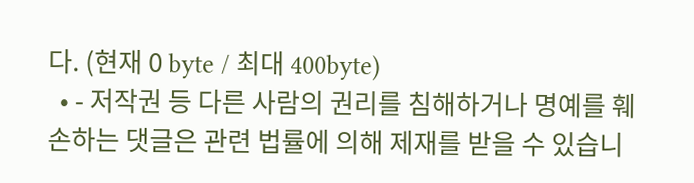다. (현재 0 byte / 최대 400byte)
  • - 저작권 등 다른 사람의 권리를 침해하거나 명예를 훼손하는 댓글은 관련 법률에 의해 제재를 받을 수 있습니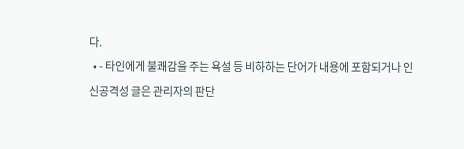다.
  • - 타인에게 불쾌감을 주는 욕설 등 비하하는 단어가 내용에 포함되거나 인신공격성 글은 관리자의 판단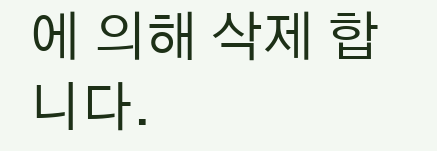에 의해 삭제 합니다.